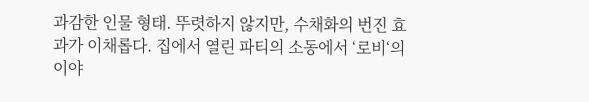과감한 인물 형태. 뚜렷하지 않지만, 수채화의 번진 효과가 이채롭다. 집에서 열린 파티의 소동에서 ‘로비‘의 이야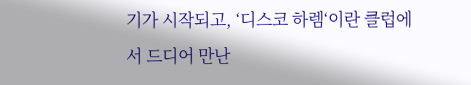기가 시작되고, ‘디스코 하렘‘이란 클럽에서 드디어 만난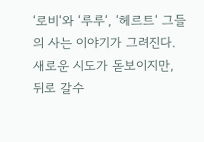‘로비‘와 ‘루루‘, ‘헤르트‘ 그들의 사는 이야기가 그려진다. 새로운 시도가 돋보이지만, 뒤로 갈수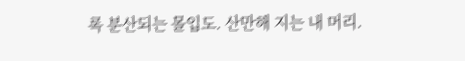록 분산되는 몰입도. 산만해 지는 내 머리.